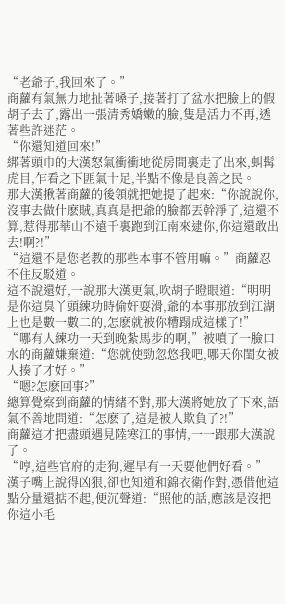“老爺子,我回來了。”
商蘿有氣無力地扯著嗓子,接著打了盆水把臉上的假胡子去了,露出一張清秀嬌嫩的臉,隻是活力不再,透著些許迷茫。
“你還知道回來!”
綁著頭巾的大漢怒氣衝衝地從房間裏走了出來,虯髯虎目,乍看之下匪氣十足,半點不像是良善之民。
那大漢揪著商蘿的後領就把她提了起來:“你說說你,沒事去做什麽賊,真真是把爺的臉都丟幹淨了,這還不算,惹得那華山不遠千裏跑到江南來逮你,你這還敢出去!啊?!”
“這還不是您老教的那些本事不管用嘛。”商蘿忍不住反駁道。
這不說還好,一說那大漢更氣,吹胡子瞪眼道:“明明是你這臭丫頭練功時偷奸耍滑,爺的本事那放到江湖上也是數一數二的,怎麽就被你糟蹋成這樣了!”
“哪有人練功一天到晚紮馬步的啊,”被噴了一臉口水的商蘿嫌棄道:“您就使勁忽悠我吧,哪天你閨女被人揍了才好。”
“嗯?怎麽回事?”
總算覺察到商蘿的情緒不對,那大漢將她放了下來,語氣不善地問道:“怎麽了,這是被人欺負了?!”
商蘿這才把盡頭遇見陸寒江的事情,一一跟那大漢說了。
“哼,這些官府的走狗,遲早有一天要他們好看。”
漢子嘴上說得凶狠,卻也知道和錦衣衛作對,憑借他這點分量還掂不起,便沉聲道:“照他的話,應該是沒把你這小毛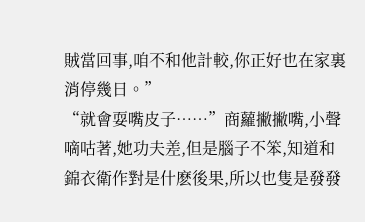賊當回事,咱不和他計較,你正好也在家裏消停幾日。”
“就會耍嘴皮子……”商蘿撇撇嘴,小聲嘀咕著,她功夫差,但是腦子不笨,知道和錦衣衛作對是什麽後果,所以也隻是發發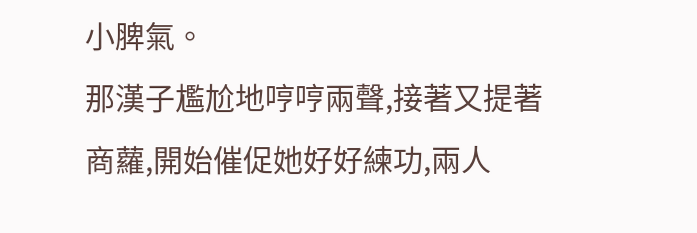小脾氣。
那漢子尷尬地哼哼兩聲,接著又提著商蘿,開始催促她好好練功,兩人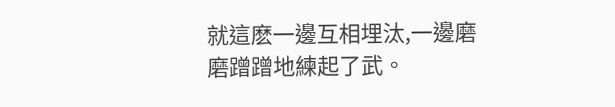就這麽一邊互相埋汰,一邊磨磨蹭蹭地練起了武。